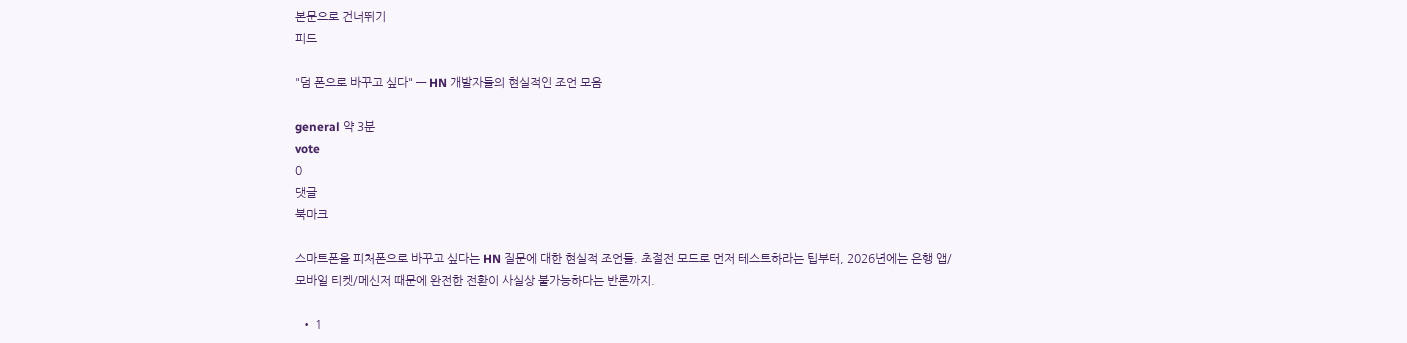본문으로 건너뛰기
피드

"덤 폰으로 바꾸고 싶다" — HN 개발자들의 현실적인 조언 모음

general 약 3분
vote
0
댓글
북마크

스마트폰을 피처폰으로 바꾸고 싶다는 HN 질문에 대한 현실적 조언들. 초절전 모드로 먼저 테스트하라는 팁부터, 2026년에는 은행 앱/모바일 티켓/메신저 때문에 완전한 전환이 사실상 불가능하다는 반론까지.

  • 1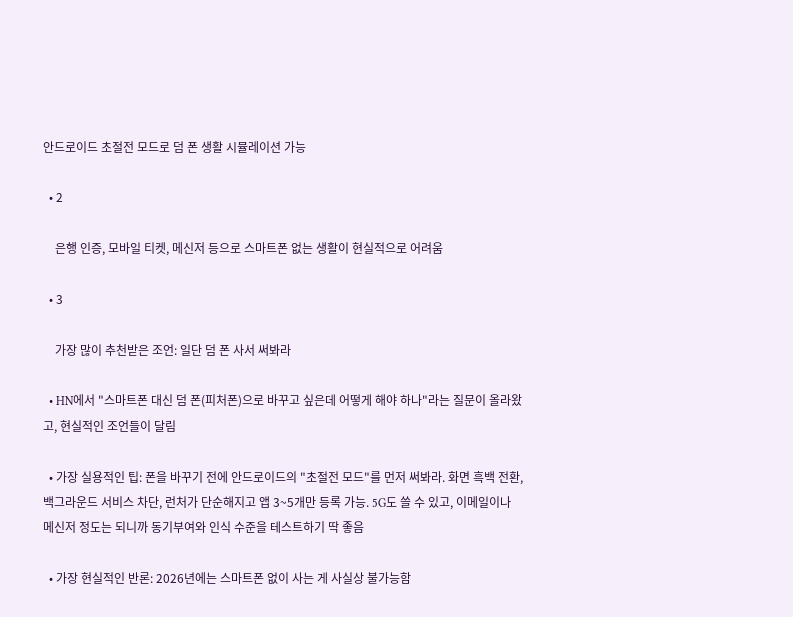안드로이드 초절전 모드로 덤 폰 생활 시뮬레이션 가능

  • 2

    은행 인증, 모바일 티켓, 메신저 등으로 스마트폰 없는 생활이 현실적으로 어려움

  • 3

    가장 많이 추천받은 조언: 일단 덤 폰 사서 써봐라

  • HN에서 "스마트폰 대신 덤 폰(피처폰)으로 바꾸고 싶은데 어떻게 해야 하나"라는 질문이 올라왔고, 현실적인 조언들이 달림

  • 가장 실용적인 팁: 폰을 바꾸기 전에 안드로이드의 "초절전 모드"를 먼저 써봐라. 화면 흑백 전환, 백그라운드 서비스 차단, 런처가 단순해지고 앱 3~5개만 등록 가능. 5G도 쓸 수 있고, 이메일이나 메신저 정도는 되니까 동기부여와 인식 수준을 테스트하기 딱 좋음

  • 가장 현실적인 반론: 2026년에는 스마트폰 없이 사는 게 사실상 불가능함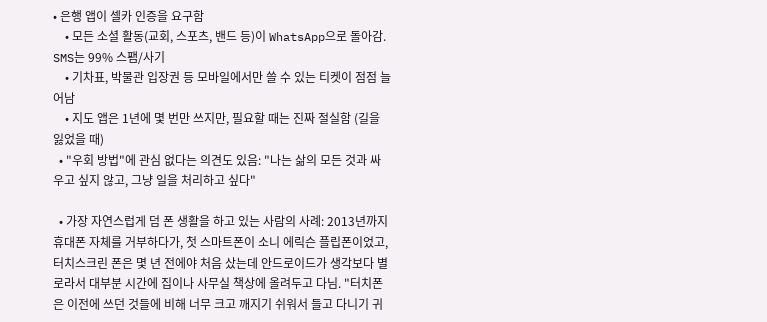• 은행 앱이 셀카 인증을 요구함
    • 모든 소셜 활동(교회, 스포츠, 밴드 등)이 WhatsApp으로 돌아감. SMS는 99% 스팸/사기
    • 기차표, 박물관 입장권 등 모바일에서만 쓸 수 있는 티켓이 점점 늘어남
    • 지도 앱은 1년에 몇 번만 쓰지만, 필요할 때는 진짜 절실함 (길을 잃었을 때)
  • "우회 방법"에 관심 없다는 의견도 있음: "나는 삶의 모든 것과 싸우고 싶지 않고, 그냥 일을 처리하고 싶다"

  • 가장 자연스럽게 덤 폰 생활을 하고 있는 사람의 사례: 2013년까지 휴대폰 자체를 거부하다가, 첫 스마트폰이 소니 에릭슨 플립폰이었고, 터치스크린 폰은 몇 년 전에야 처음 샀는데 안드로이드가 생각보다 별로라서 대부분 시간에 집이나 사무실 책상에 올려두고 다님. "터치폰은 이전에 쓰던 것들에 비해 너무 크고 깨지기 쉬워서 들고 다니기 귀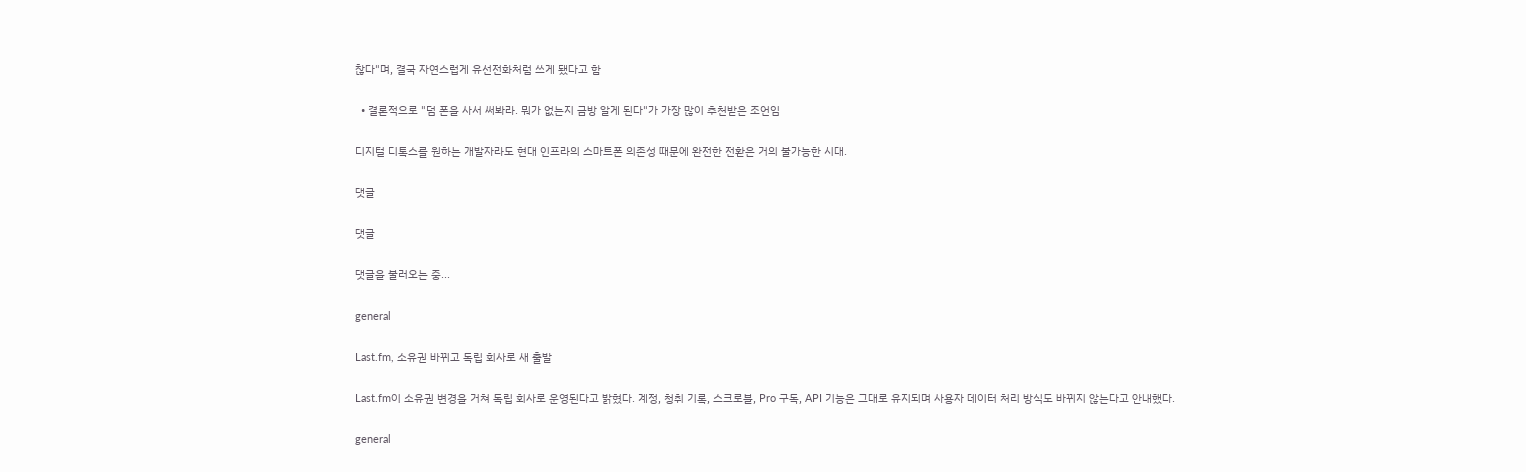찮다"며, 결국 자연스럽게 유선전화처럼 쓰게 됐다고 함

  • 결론적으로 "덤 폰을 사서 써봐라. 뭐가 없는지 금방 알게 된다"가 가장 많이 추천받은 조언임

디지털 디톡스를 원하는 개발자라도 현대 인프라의 스마트폰 의존성 때문에 완전한 전환은 거의 불가능한 시대.

댓글

댓글

댓글을 불러오는 중...

general

Last.fm, 소유권 바뀌고 독립 회사로 새 출발

Last.fm이 소유권 변경을 거쳐 독립 회사로 운영된다고 밝혔다. 계정, 청취 기록, 스크로블, Pro 구독, API 기능은 그대로 유지되며 사용자 데이터 처리 방식도 바뀌지 않는다고 안내했다.

general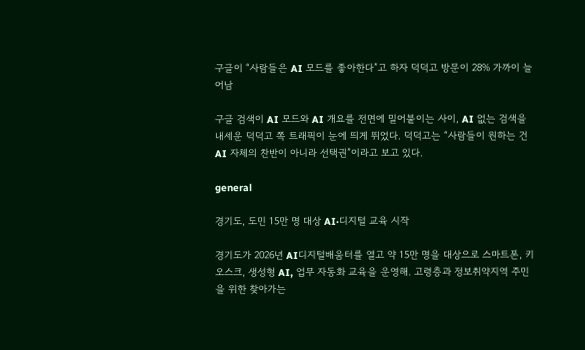구글이 “사람들은 AI 모드를 좋아한다”고 하자 덕덕고 방문이 28% 가까이 늘어남

구글 검색이 AI 모드와 AI 개요를 전면에 밀어붙이는 사이, AI 없는 검색을 내세운 덕덕고 쪽 트래픽이 눈에 띄게 뛰었다. 덕덕고는 “사람들이 원하는 건 AI 자체의 찬반이 아니라 선택권”이라고 보고 있다.

general

경기도, 도민 15만 명 대상 AI·디지털 교육 시작

경기도가 2026년 AI디지털배움터를 열고 약 15만 명을 대상으로 스마트폰, 키오스크, 생성형 AI, 업무 자동화 교육을 운영해. 고령층과 정보취약지역 주민을 위한 찾아가는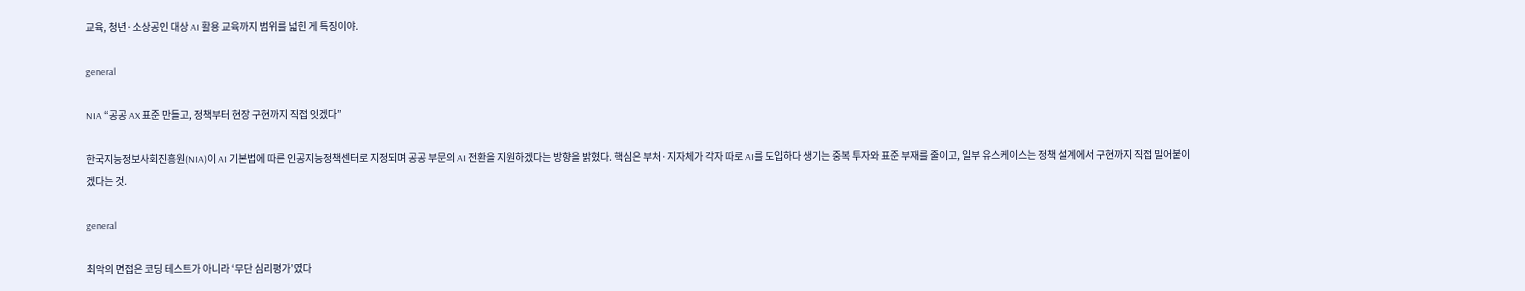교육, 청년·소상공인 대상 AI 활용 교육까지 범위를 넓힌 게 특징이야.

general

NIA “공공 AX 표준 만들고, 정책부터 현장 구현까지 직접 잇겠다”

한국지능정보사회진흥원(NIA)이 AI 기본법에 따른 인공지능정책센터로 지정되며 공공 부문의 AI 전환을 지원하겠다는 방향을 밝혔다. 핵심은 부처·지자체가 각자 따로 AI를 도입하다 생기는 중복 투자와 표준 부재를 줄이고, 일부 유스케이스는 정책 설계에서 구현까지 직접 밀어붙이겠다는 것.

general

최악의 면접은 코딩 테스트가 아니라 ‘무단 심리평가’였다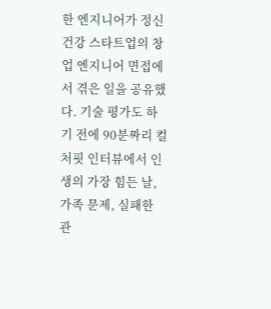한 엔지니어가 정신건강 스타트업의 창업 엔지니어 면접에서 겪은 일을 공유했다. 기술 평가도 하기 전에 90분짜리 컬처핏 인터뷰에서 인생의 가장 힘든 날, 가족 문제, 실패한 관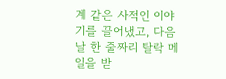계 같은 사적인 이야기를 끌어냈고, 다음 날 한 줄짜리 탈락 메일을 받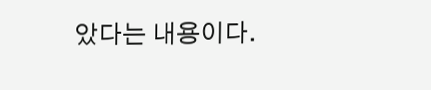았다는 내용이다.